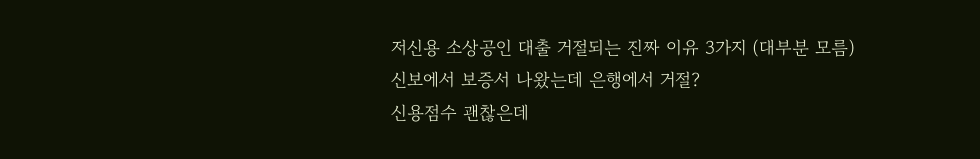저신용 소상공인 대출 거절되는 진짜 이유 3가지 (대부분 모름)
신보에서 보증서 나왔는데 은행에서 거절?
신용점수 괜찮은데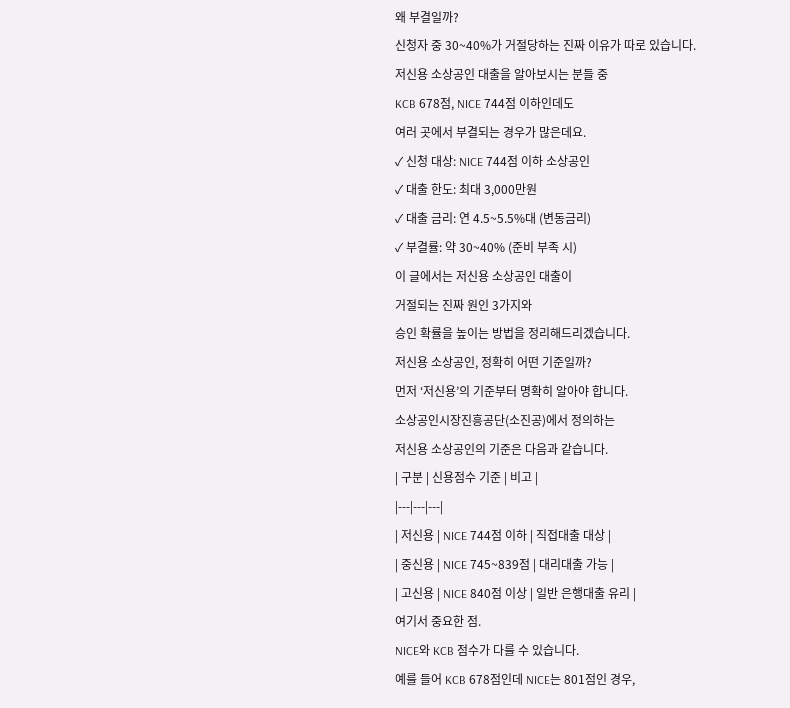왜 부결일까?
신청자 중 30~40%가 거절당하는 진짜 이유가 따로 있습니다.
저신용 소상공인 대출을 알아보시는 분들 중
KCB 678점, NICE 744점 이하인데도
여러 곳에서 부결되는 경우가 많은데요.
✓ 신청 대상: NICE 744점 이하 소상공인
✓ 대출 한도: 최대 3,000만원
✓ 대출 금리: 연 4.5~5.5%대 (변동금리)
✓ 부결률: 약 30~40% (준비 부족 시)
이 글에서는 저신용 소상공인 대출이
거절되는 진짜 원인 3가지와
승인 확률을 높이는 방법을 정리해드리겠습니다.
저신용 소상공인, 정확히 어떤 기준일까?
먼저 ‘저신용’의 기준부터 명확히 알아야 합니다.
소상공인시장진흥공단(소진공)에서 정의하는
저신용 소상공인의 기준은 다음과 같습니다.
| 구분 | 신용점수 기준 | 비고 |
|---|---|---|
| 저신용 | NICE 744점 이하 | 직접대출 대상 |
| 중신용 | NICE 745~839점 | 대리대출 가능 |
| 고신용 | NICE 840점 이상 | 일반 은행대출 유리 |
여기서 중요한 점.
NICE와 KCB 점수가 다를 수 있습니다.
예를 들어 KCB 678점인데 NICE는 801점인 경우,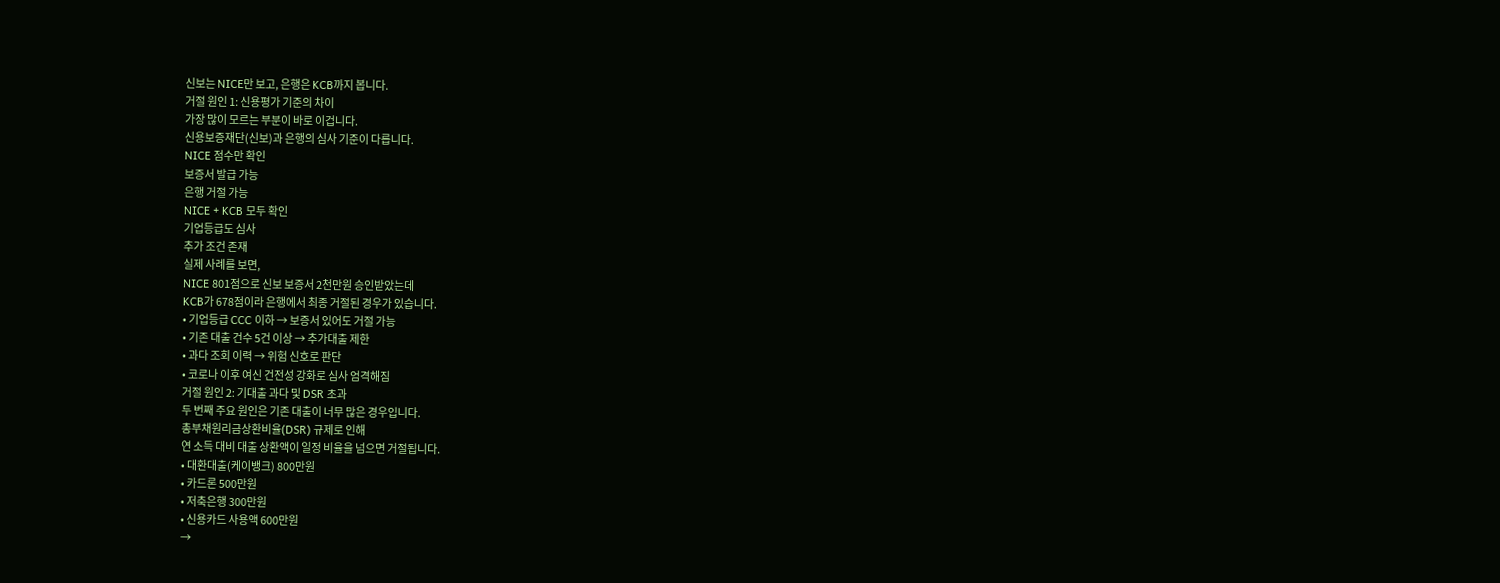신보는 NICE만 보고, 은행은 KCB까지 봅니다.
거절 원인 1: 신용평가 기준의 차이
가장 많이 모르는 부분이 바로 이겁니다.
신용보증재단(신보)과 은행의 심사 기준이 다릅니다.
NICE 점수만 확인
보증서 발급 가능
은행 거절 가능
NICE + KCB 모두 확인
기업등급도 심사
추가 조건 존재
실제 사례를 보면,
NICE 801점으로 신보 보증서 2천만원 승인받았는데
KCB가 678점이라 은행에서 최종 거절된 경우가 있습니다.
• 기업등급 CCC 이하 → 보증서 있어도 거절 가능
• 기존 대출 건수 5건 이상 → 추가대출 제한
• 과다 조회 이력 → 위험 신호로 판단
• 코로나 이후 여신 건전성 강화로 심사 엄격해짐
거절 원인 2: 기대출 과다 및 DSR 초과
두 번째 주요 원인은 기존 대출이 너무 많은 경우입니다.
총부채원리금상환비율(DSR) 규제로 인해
연 소득 대비 대출 상환액이 일정 비율을 넘으면 거절됩니다.
• 대환대출(케이뱅크) 800만원
• 카드론 500만원
• 저축은행 300만원
• 신용카드 사용액 600만원
→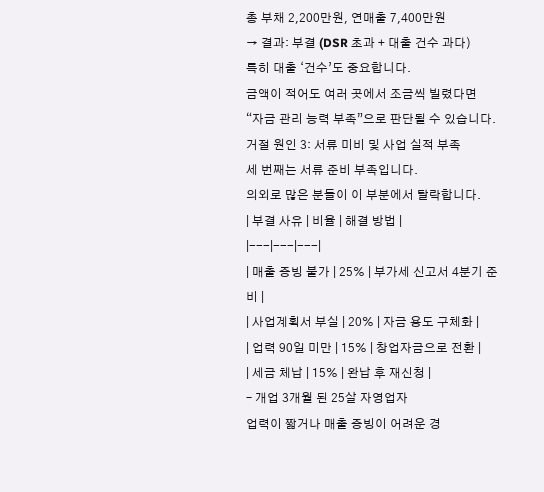총 부채 2,200만원, 연매출 7,400만원
→ 결과: 부결 (DSR 초과 + 대출 건수 과다)
특히 대출 ‘건수’도 중요합니다.
금액이 적어도 여러 곳에서 조금씩 빌렸다면
“자금 관리 능력 부족”으로 판단될 수 있습니다.
거절 원인 3: 서류 미비 및 사업 실적 부족
세 번째는 서류 준비 부족입니다.
의외로 많은 분들이 이 부분에서 탈락합니다.
| 부결 사유 | 비율 | 해결 방법 |
|---|---|---|
| 매출 증빙 불가 | 25% | 부가세 신고서 4분기 준비 |
| 사업계획서 부실 | 20% | 자금 용도 구체화 |
| 업력 90일 미만 | 15% | 창업자금으로 전환 |
| 세금 체납 | 15% | 완납 후 재신청 |
– 개업 3개월 된 25살 자영업자
업력이 짧거나 매출 증빙이 어려운 경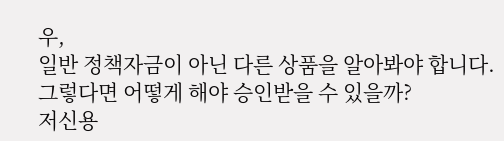우,
일반 정책자금이 아닌 다른 상품을 알아봐야 합니다.
그렇다면 어떻게 해야 승인받을 수 있을까?
저신용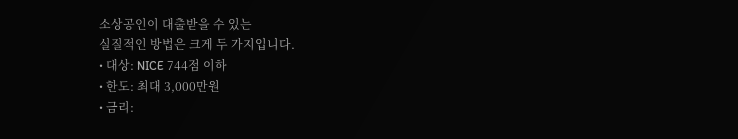소상공인이 대출받을 수 있는
실질적인 방법은 크게 두 가지입니다.
• 대상: NICE 744점 이하
• 한도: 최대 3,000만원
• 금리: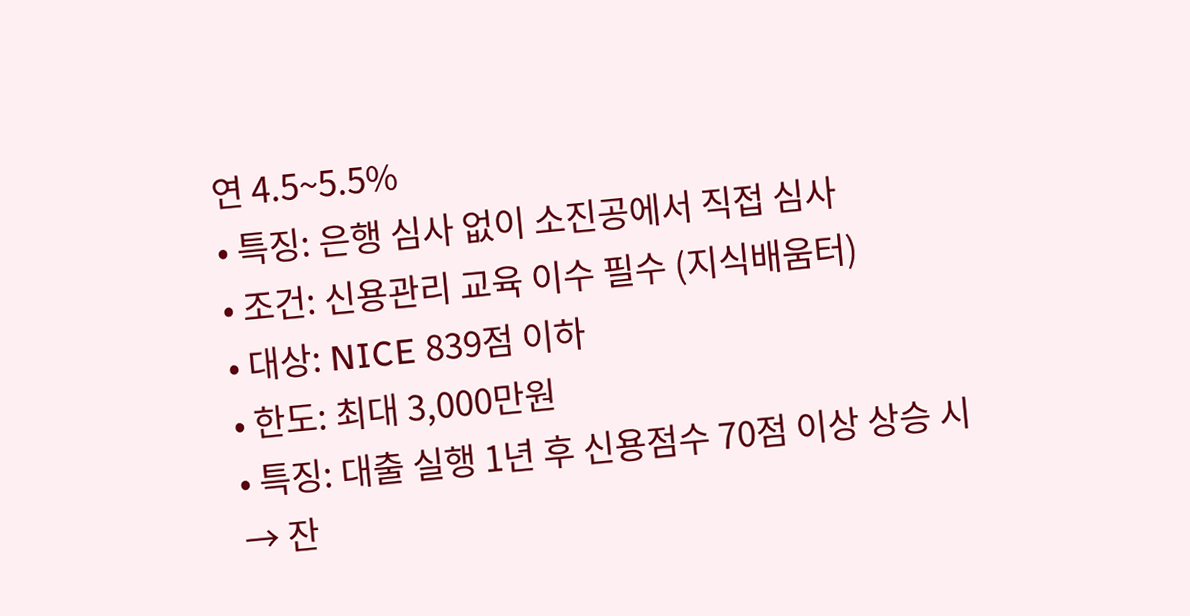연 4.5~5.5%
• 특징: 은행 심사 없이 소진공에서 직접 심사
• 조건: 신용관리 교육 이수 필수 (지식배움터)
• 대상: NICE 839점 이하
• 한도: 최대 3,000만원
• 특징: 대출 실행 1년 후 신용점수 70점 이상 상승 시
→ 잔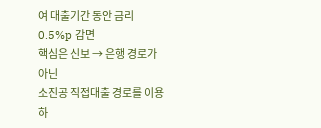여 대출기간 동안 금리 0.5%p 감면
핵심은 신보 → 은행 경로가 아닌
소진공 직접대출 경로를 이용하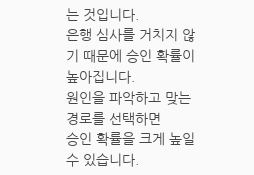는 것입니다.
은행 심사를 거치지 않기 때문에 승인 확률이 높아집니다.
원인을 파악하고 맞는 경로를 선택하면
승인 확률을 크게 높일 수 있습니다.